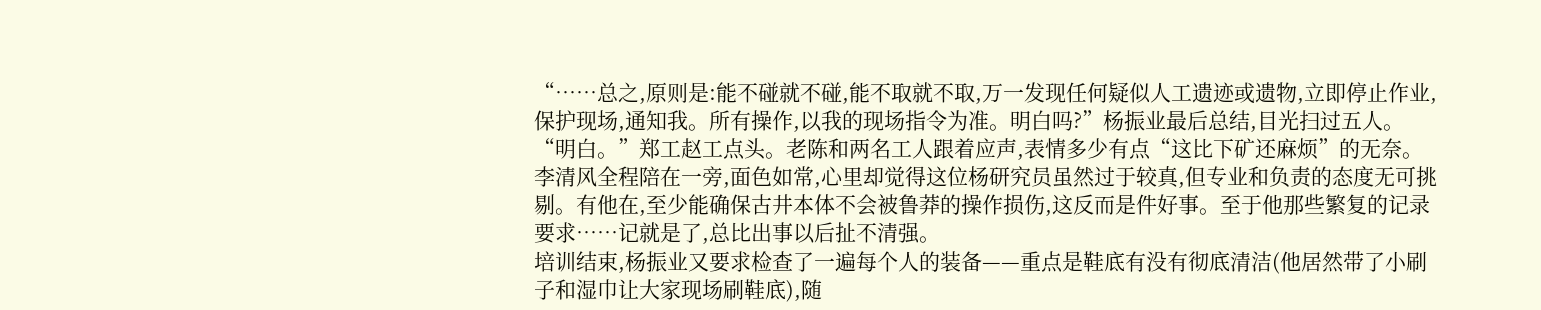“……总之,原则是:能不碰就不碰,能不取就不取,万一发现任何疑似人工遗迹或遗物,立即停止作业,保护现场,通知我。所有操作,以我的现场指令为准。明白吗?”杨振业最后总结,目光扫过五人。
“明白。”郑工赵工点头。老陈和两名工人跟着应声,表情多少有点“这比下矿还麻烦”的无奈。
李清风全程陪在一旁,面色如常,心里却觉得这位杨研究员虽然过于较真,但专业和负责的态度无可挑剔。有他在,至少能确保古井本体不会被鲁莽的操作损伤,这反而是件好事。至于他那些繁复的记录要求……记就是了,总比出事以后扯不清强。
培训结束,杨振业又要求检查了一遍每个人的装备——重点是鞋底有没有彻底清洁(他居然带了小刷子和湿巾让大家现场刷鞋底),随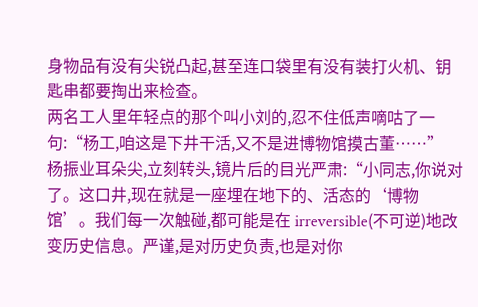身物品有没有尖锐凸起,甚至连口袋里有没有装打火机、钥匙串都要掏出来检查。
两名工人里年轻点的那个叫小刘的,忍不住低声嘀咕了一句:“杨工,咱这是下井干活,又不是进博物馆摸古董……”
杨振业耳朵尖,立刻转头,镜片后的目光严肃:“小同志,你说对了。这口井,现在就是一座埋在地下的、活态的‘博物馆’。我们每一次触碰,都可能是在 irreversible(不可逆)地改变历史信息。严谨,是对历史负责,也是对你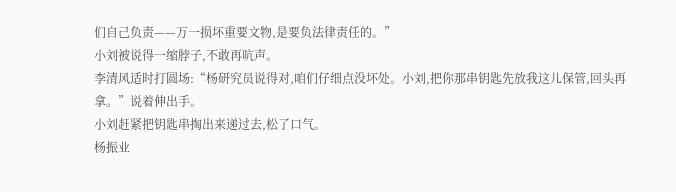们自己负责——万一损坏重要文物,是要负法律责任的。”
小刘被说得一缩脖子,不敢再吭声。
李清风适时打圆场:“杨研究员说得对,咱们仔细点没坏处。小刘,把你那串钥匙先放我这儿保管,回头再拿。”说着伸出手。
小刘赶紧把钥匙串掏出来递过去,松了口气。
杨振业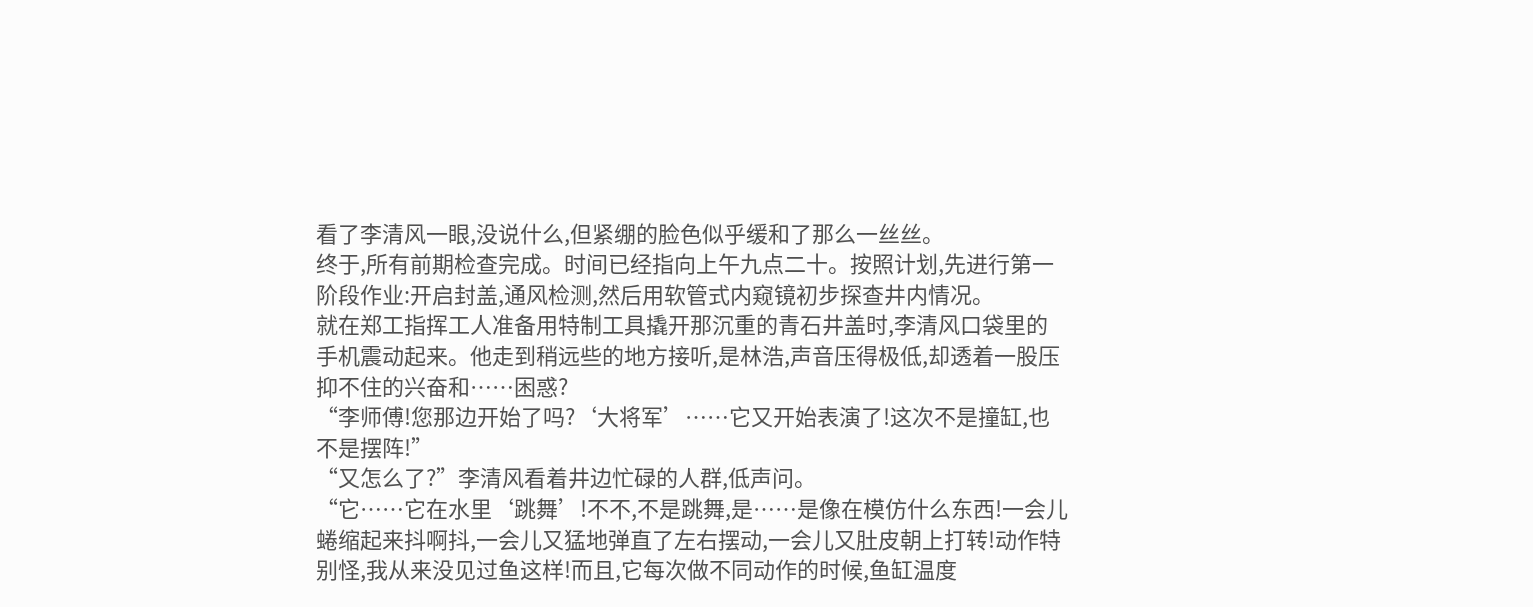看了李清风一眼,没说什么,但紧绷的脸色似乎缓和了那么一丝丝。
终于,所有前期检查完成。时间已经指向上午九点二十。按照计划,先进行第一阶段作业:开启封盖,通风检测,然后用软管式内窥镜初步探查井内情况。
就在郑工指挥工人准备用特制工具撬开那沉重的青石井盖时,李清风口袋里的手机震动起来。他走到稍远些的地方接听,是林浩,声音压得极低,却透着一股压抑不住的兴奋和……困惑?
“李师傅!您那边开始了吗?‘大将军’……它又开始表演了!这次不是撞缸,也不是摆阵!”
“又怎么了?”李清风看着井边忙碌的人群,低声问。
“它……它在水里‘跳舞’!不不,不是跳舞,是……是像在模仿什么东西!一会儿蜷缩起来抖啊抖,一会儿又猛地弹直了左右摆动,一会儿又肚皮朝上打转!动作特别怪,我从来没见过鱼这样!而且,它每次做不同动作的时候,鱼缸温度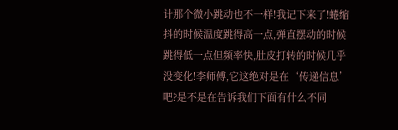计那个微小跳动也不一样!我记下来了!蜷缩抖的时候温度跳得高一点,弹直摆动的时候跳得低一点但频率快,肚皮打转的时候几乎没变化!李师傅,它这绝对是在‘传递信息’吧?是不是在告诉我们下面有什么不同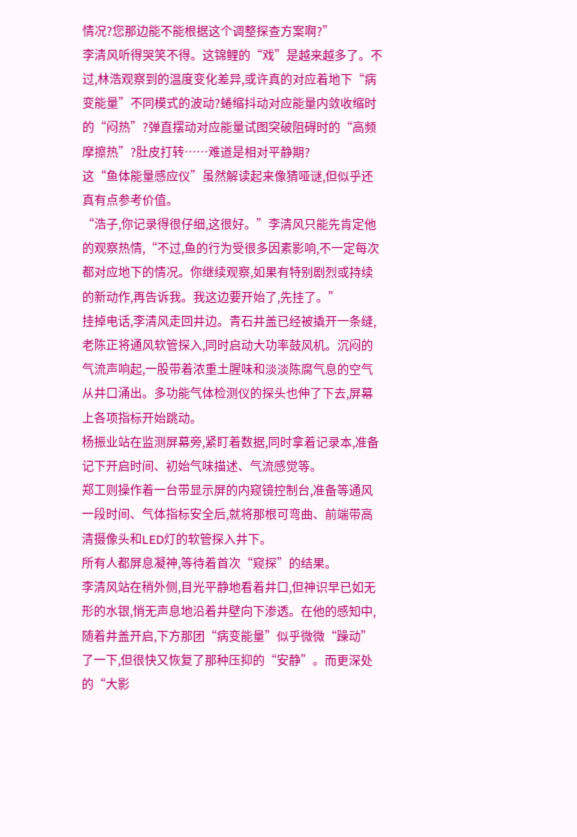情况?您那边能不能根据这个调整探查方案啊?”
李清风听得哭笑不得。这锦鲤的“戏”是越来越多了。不过,林浩观察到的温度变化差异,或许真的对应着地下“病变能量”不同模式的波动?蜷缩抖动对应能量内敛收缩时的“闷热”?弹直摆动对应能量试图突破阻碍时的“高频摩擦热”?肚皮打转……难道是相对平静期?
这“鱼体能量感应仪”虽然解读起来像猜哑谜,但似乎还真有点参考价值。
“浩子,你记录得很仔细,这很好。”李清风只能先肯定他的观察热情,“不过,鱼的行为受很多因素影响,不一定每次都对应地下的情况。你继续观察,如果有特别剧烈或持续的新动作,再告诉我。我这边要开始了,先挂了。”
挂掉电话,李清风走回井边。青石井盖已经被撬开一条缝,老陈正将通风软管探入,同时启动大功率鼓风机。沉闷的气流声响起,一股带着浓重土腥味和淡淡陈腐气息的空气从井口涌出。多功能气体检测仪的探头也伸了下去,屏幕上各项指标开始跳动。
杨振业站在监测屏幕旁,紧盯着数据,同时拿着记录本,准备记下开启时间、初始气味描述、气流感觉等。
郑工则操作着一台带显示屏的内窥镜控制台,准备等通风一段时间、气体指标安全后,就将那根可弯曲、前端带高清摄像头和LED灯的软管探入井下。
所有人都屏息凝神,等待着首次“窥探”的结果。
李清风站在稍外侧,目光平静地看着井口,但神识早已如无形的水银,悄无声息地沿着井壁向下渗透。在他的感知中,随着井盖开启,下方那团“病变能量”似乎微微“躁动”了一下,但很快又恢复了那种压抑的“安静”。而更深处的“大影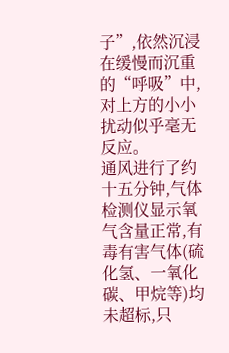子”,依然沉浸在缓慢而沉重的“呼吸”中,对上方的小小扰动似乎毫无反应。
通风进行了约十五分钟,气体检测仪显示氧气含量正常,有毒有害气体(硫化氢、一氧化碳、甲烷等)均未超标,只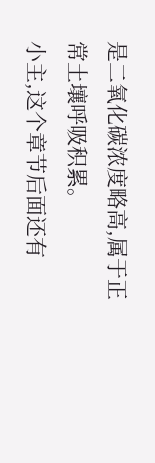是二氧化碳浓度略高,属于正常土壤呼吸积累。
小主,这个章节后面还有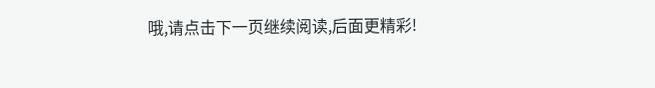哦,请点击下一页继续阅读,后面更精彩!